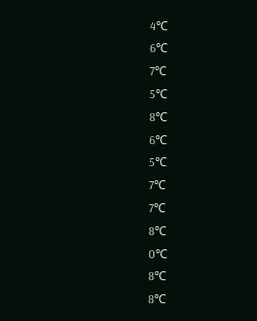4℃
6℃
7℃
5℃
8℃
6℃
5℃
7℃
7℃
8℃
0℃
8℃
8℃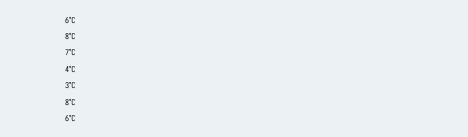6℃
8℃
7℃
4℃
3℃
8℃
6℃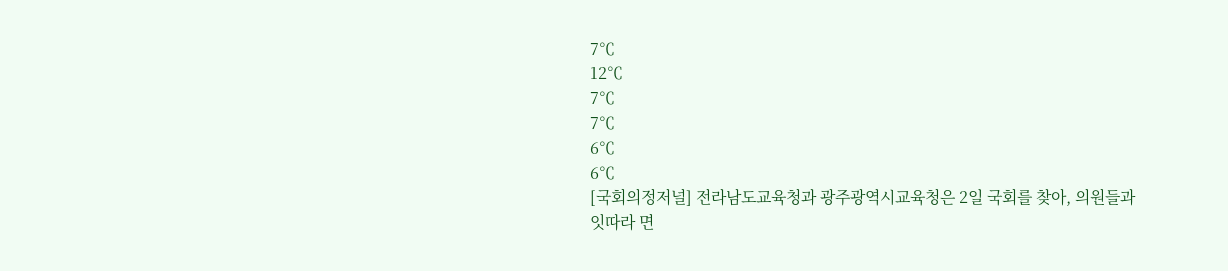7℃
12℃
7℃
7℃
6℃
6℃
[국회의정저널] 전라남도교육청과 광주광역시교육청은 2일 국회를 찾아, 의원들과 잇따라 면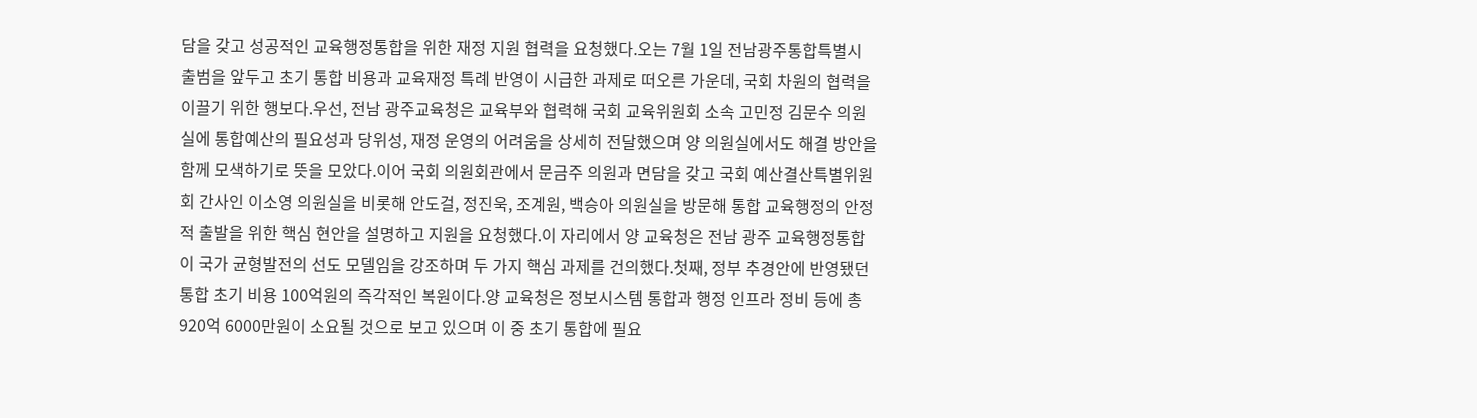담을 갖고 성공적인 교육행정통합을 위한 재정 지원 협력을 요청했다.오는 7월 1일 전남광주통합특별시 출범을 앞두고 초기 통합 비용과 교육재정 특례 반영이 시급한 과제로 떠오른 가운데, 국회 차원의 협력을 이끌기 위한 행보다.우선, 전남 광주교육청은 교육부와 협력해 국회 교육위원회 소속 고민정 김문수 의원실에 통합예산의 필요성과 당위성, 재정 운영의 어려움을 상세히 전달했으며 양 의원실에서도 해결 방안을 함께 모색하기로 뜻을 모았다.이어 국회 의원회관에서 문금주 의원과 면담을 갖고 국회 예산결산특별위원회 간사인 이소영 의원실을 비롯해 안도걸, 정진욱, 조계원, 백승아 의원실을 방문해 통합 교육행정의 안정적 출발을 위한 핵심 현안을 설명하고 지원을 요청했다.이 자리에서 양 교육청은 전남 광주 교육행정통합이 국가 균형발전의 선도 모델임을 강조하며 두 가지 핵심 과제를 건의했다.첫째, 정부 추경안에 반영됐던 통합 초기 비용 100억원의 즉각적인 복원이다.양 교육청은 정보시스템 통합과 행정 인프라 정비 등에 총 920억 6000만원이 소요될 것으로 보고 있으며 이 중 초기 통합에 필요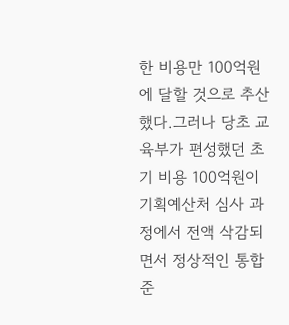한 비용만 100억원에 달할 것으로 추산했다.그러나 당초 교육부가 편성했던 초기 비용 100억원이 기획예산처 심사 과정에서 전액 삭감되면서 정상적인 통합 준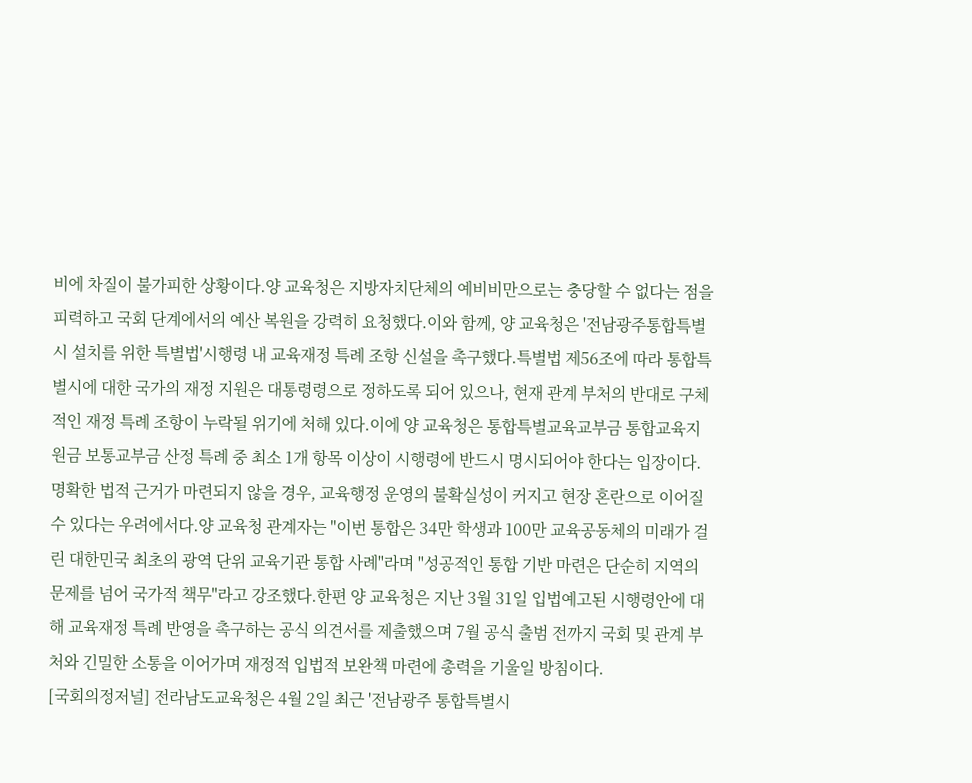비에 차질이 불가피한 상황이다.양 교육청은 지방자치단체의 예비비만으로는 충당할 수 없다는 점을 피력하고 국회 단계에서의 예산 복원을 강력히 요청했다.이와 함께, 양 교육청은 '전남광주통합특별시 설치를 위한 특별법'시행령 내 교육재정 특례 조항 신설을 촉구했다.특별법 제56조에 따라 통합특별시에 대한 국가의 재정 지원은 대통령령으로 정하도록 되어 있으나, 현재 관계 부처의 반대로 구체적인 재정 특례 조항이 누락될 위기에 처해 있다.이에 양 교육청은 통합특별교육교부금 통합교육지원금 보통교부금 산정 특례 중 최소 1개 항목 이상이 시행령에 반드시 명시되어야 한다는 입장이다.명확한 법적 근거가 마련되지 않을 경우, 교육행정 운영의 불확실성이 커지고 현장 혼란으로 이어질 수 있다는 우려에서다.양 교육청 관계자는 "이번 통합은 34만 학생과 100만 교육공동체의 미래가 걸린 대한민국 최초의 광역 단위 교육기관 통합 사례"라며 "성공적인 통합 기반 마련은 단순히 지역의 문제를 넘어 국가적 책무"라고 강조했다.한편 양 교육청은 지난 3월 31일 입법예고된 시행령안에 대해 교육재정 특례 반영을 촉구하는 공식 의견서를 제출했으며 7월 공식 출범 전까지 국회 및 관계 부처와 긴밀한 소통을 이어가며 재정적 입법적 보완책 마련에 총력을 기울일 방침이다.
[국회의정저널] 전라남도교육청은 4월 2일 최근 '전남광주 통합특별시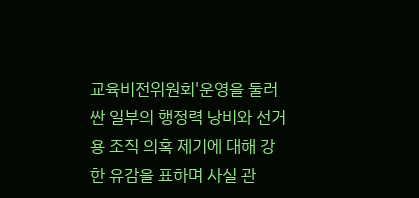교육비전위원회'운영을 둘러싼 일부의 행정력 낭비와 선거용 조직 의혹 제기에 대해 강한 유감을 표하며 사실 관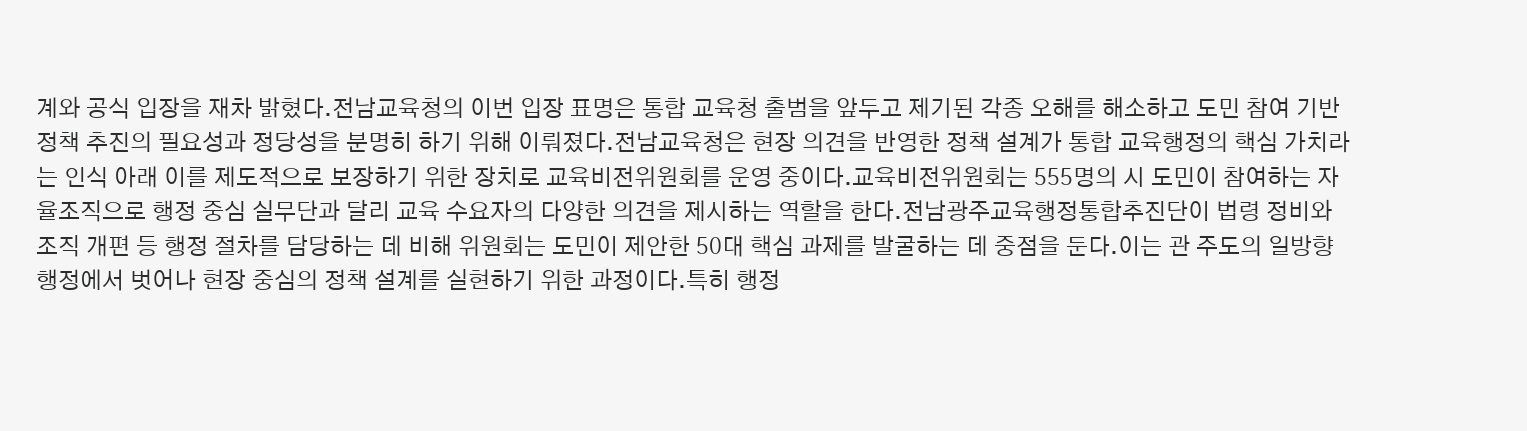계와 공식 입장을 재차 밝혔다.전남교육청의 이번 입장 표명은 통합 교육청 출범을 앞두고 제기된 각종 오해를 해소하고 도민 참여 기반 정책 추진의 필요성과 정당성을 분명히 하기 위해 이뤄졌다.전남교육청은 현장 의견을 반영한 정책 설계가 통합 교육행정의 핵심 가치라는 인식 아래 이를 제도적으로 보장하기 위한 장치로 교육비전위원회를 운영 중이다.교육비전위원회는 555명의 시 도민이 참여하는 자율조직으로 행정 중심 실무단과 달리 교육 수요자의 다양한 의견을 제시하는 역할을 한다.전남광주교육행정통합추진단이 법령 정비와 조직 개편 등 행정 절차를 담당하는 데 비해 위원회는 도민이 제안한 50대 핵심 과제를 발굴하는 데 중점을 둔다.이는 관 주도의 일방향 행정에서 벗어나 현장 중심의 정책 설계를 실현하기 위한 과정이다.특히 행정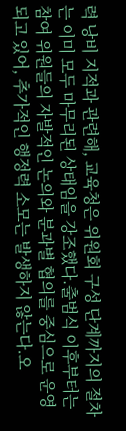력 낭비 지적과 관련해, 교육청은 위원회 구성 단계까지의 절차는 이미 모두 마무리된 상태임을 강조했다.출범식 이후부터는 참여 위원들의 자발적인 논의와 분과별 협의를 중심으로 운영되고 있어, 추가적인 행정력 소모는 발생하지 않는다.오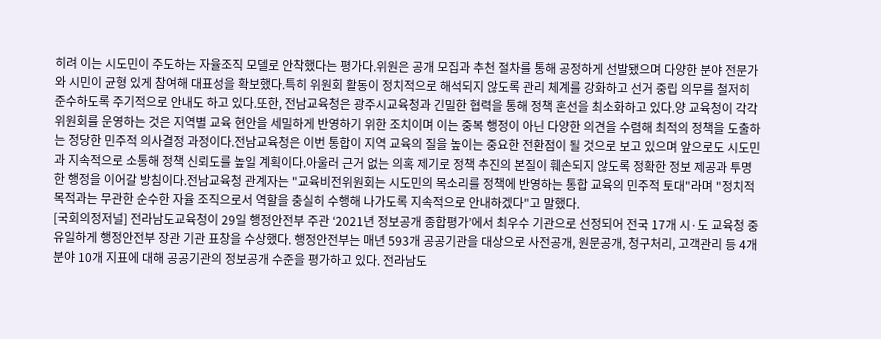히려 이는 시도민이 주도하는 자율조직 모델로 안착했다는 평가다.위원은 공개 모집과 추천 절차를 통해 공정하게 선발됐으며 다양한 분야 전문가와 시민이 균형 있게 참여해 대표성을 확보했다.특히 위원회 활동이 정치적으로 해석되지 않도록 관리 체계를 강화하고 선거 중립 의무를 철저히 준수하도록 주기적으로 안내도 하고 있다.또한, 전남교육청은 광주시교육청과 긴밀한 협력을 통해 정책 혼선을 최소화하고 있다.양 교육청이 각각 위원회를 운영하는 것은 지역별 교육 현안을 세밀하게 반영하기 위한 조치이며 이는 중복 행정이 아닌 다양한 의견을 수렴해 최적의 정책을 도출하는 정당한 민주적 의사결정 과정이다.전남교육청은 이번 통합이 지역 교육의 질을 높이는 중요한 전환점이 될 것으로 보고 있으며 앞으로도 시도민과 지속적으로 소통해 정책 신뢰도를 높일 계획이다.아울러 근거 없는 의혹 제기로 정책 추진의 본질이 훼손되지 않도록 정확한 정보 제공과 투명한 행정을 이어갈 방침이다.전남교육청 관계자는 "교육비전위원회는 시도민의 목소리를 정책에 반영하는 통합 교육의 민주적 토대"라며 "정치적 목적과는 무관한 순수한 자율 조직으로서 역할을 충실히 수행해 나가도록 지속적으로 안내하겠다"고 말했다.
[국회의정저널] 전라남도교육청이 29일 행정안전부 주관 ‘2021년 정보공개 종합평가’에서 최우수 기관으로 선정되어 전국 17개 시·도 교육청 중 유일하게 행정안전부 장관 기관 표창을 수상했다. 행정안전부는 매년 593개 공공기관을 대상으로 사전공개, 원문공개, 청구처리, 고객관리 등 4개 분야 10개 지표에 대해 공공기관의 정보공개 수준을 평가하고 있다. 전라남도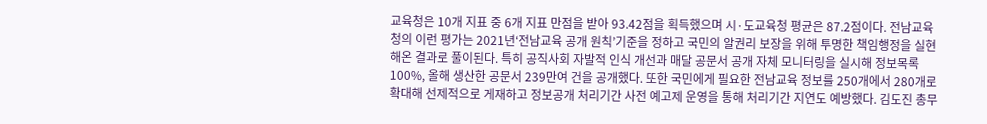교육청은 10개 지표 중 6개 지표 만점을 받아 93.42점을 획득했으며 시·도교육청 평균은 87.2점이다. 전남교육청의 이런 평가는 2021년‘전남교육 공개 원칙’기준을 정하고 국민의 알권리 보장을 위해 투명한 책임행정을 실현해온 결과로 풀이된다. 특히 공직사회 자발적 인식 개선과 매달 공문서 공개 자체 모니터링을 실시해 정보목록 100%, 올해 생산한 공문서 239만여 건을 공개했다. 또한 국민에게 필요한 전남교육 정보를 250개에서 280개로 확대해 선제적으로 게재하고 정보공개 처리기간 사전 예고제 운영을 통해 처리기간 지연도 예방했다. 김도진 총무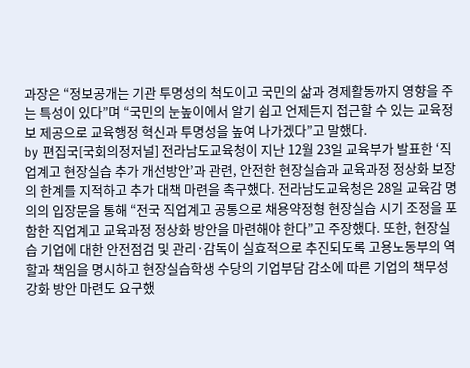과장은 “정보공개는 기관 투명성의 척도이고 국민의 삶과 경제활동까지 영향을 주는 특성이 있다”며 “국민의 눈높이에서 알기 쉽고 언제든지 접근할 수 있는 교육정보 제공으로 교육행정 혁신과 투명성을 높여 나가겠다”고 말했다.
by 편집국[국회의정저널] 전라남도교육청이 지난 12월 23일 교육부가 발표한 ‘직업계고 현장실습 추가 개선방안’과 관련, 안전한 현장실습과 교육과정 정상화 보장의 한계를 지적하고 추가 대책 마련을 촉구했다. 전라남도교육청은 28일 교육감 명의의 입장문을 통해 “전국 직업계고 공통으로 채용약정형 현장실습 시기 조정을 포함한 직업계고 교육과정 정상화 방안을 마련해야 한다”고 주장했다. 또한, 현장실습 기업에 대한 안전점검 및 관리·감독이 실효적으로 추진되도록 고용노동부의 역할과 책임을 명시하고 현장실습학생 수당의 기업부담 감소에 따른 기업의 책무성 강화 방안 마련도 요구했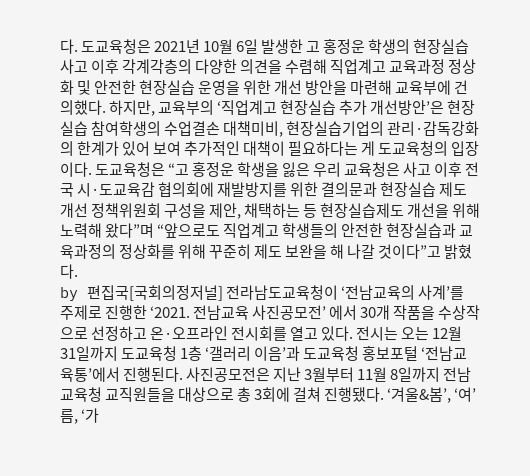다. 도교육청은 2021년 10월 6일 발생한 고 홍정운 학생의 현장실습 사고 이후 각계각층의 다양한 의견을 수렴해 직업계고 교육과정 정상화 및 안전한 현장실습 운영을 위한 개선 방안을 마련해 교육부에 건의했다. 하지만, 교육부의 ‘직업계고 현장실습 추가 개선방안’은 현장실습 참여학생의 수업결손 대책미비, 현장실습기업의 관리·감독강화의 한계가 있어 보여 추가적인 대책이 필요하다는 게 도교육청의 입장이다. 도교육청은 “고 홍정운 학생을 잃은 우리 교육청은 사고 이후 전국 시·도교육감 협의회에 재발방지를 위한 결의문과 현장실습 제도 개선 정책위원회 구성을 제안, 채택하는 등 현장실습제도 개선을 위해 노력해 왔다”며 “앞으로도 직업계고 학생들의 안전한 현장실습과 교육과정의 정상화를 위해 꾸준히 제도 보완을 해 나갈 것이다”고 밝혔다.
by 편집국[국회의정저널] 전라남도교육청이 ‘전남교육의 사계’를 주제로 진행한 ‘2021. 전남교육 사진공모전’ 에서 30개 작품을 수상작으로 선정하고 온·오프라인 전시회를 열고 있다. 전시는 오는 12월 31일까지 도교육청 1층 ‘갤러리 이음’과 도교육청 홍보포털 ‘전남교육통’에서 진행된다. 사진공모전은 지난 3월부터 11월 8일까지 전남교육청 교직원들을 대상으로 총 3회에 걸쳐 진행됐다. ‘겨울&봄’, ‘여’름, ‘가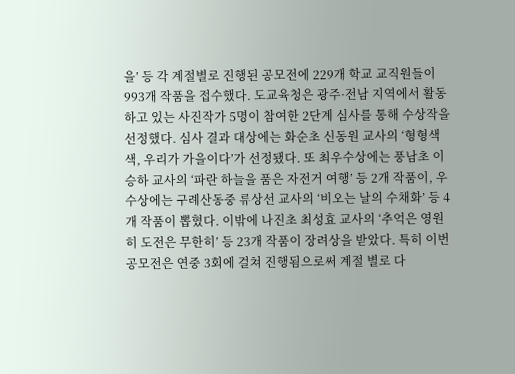을’ 등 각 계절별로 진행된 공모전에 229개 학교 교직원들이 993개 작품을 접수했다. 도교육청은 광주·전남 지역에서 활동하고 있는 사진작가 5명이 참여한 2단계 심사를 통해 수상작을 선정했다. 심사 결과 대상에는 화순초 신동원 교사의 ‘형형색색, 우리가 가을이다’가 선정됐다. 또 최우수상에는 풍남초 이승하 교사의 ‘파란 하늘을 품은 자전거 여행’ 등 2개 작품이, 우수상에는 구례산동중 류상선 교사의 ‘비오는 날의 수채화’ 등 4개 작품이 뽑혔다. 이밖에 나진초 최성효 교사의 ‘추억은 영원히 도전은 무한히’ 등 23개 작품이 장려상을 받았다. 특히 이번 공모전은 연중 3회에 걸쳐 진행됨으로써 계절 별로 다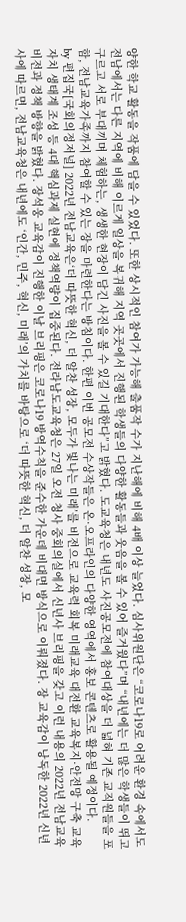양한 학교 활동을 작품에 담을 수 있었다. 또한 상시적인 참여가 가능해 출품작 수가 지난해에 비해 4배 이상 늘었다. 심사위원단은 “코로나19로 어려운 환경 속에서도 전남에서는 다른 지역에 비해 이르게 일상을 복귀해 지역 곳곳에서 진행된 학생들의 다양한 활동들과 웃음을 볼 수 있어 즐거웠다”며 “내년에는 더 많은 학생들이 뛰고 구르고 서로 부대끼며 체험하는, 생생한 현장이 담긴 사진을 볼 수 있길 기대한다”고 밝혔다. 도교육청은 내년도 사진공모전에 참여대상을 더 넓혀 기존 교직원들을 포함, 전남교육가족까지 참여할 수 있는 장을 마련한다는 방침이다. 한편 이번 공모전 수상작들은 온·오프라인의 다양한 영역에서 홍보 콘텐츠로 활용될 예정이다.
by 편집국[국회의정저널] 2022년 전남교육은‘더 따뜻한 혁신, 더 알찬 성장, 모두가 빛나는 미래’를 비전으로 교육력 회복 미래교육 대전환 교육복지·안전망 구축 교육자치 생태계 조성 등 4대 핵심과제 실현에 정책역량이 집중된다. 전라남도교육청은 27일 오전 청사 중회의실에서 신년사 브리핑을 갖고 이런 내용의 2022년 전남교육 비전과 정책 방향을 밝혔다. 장석웅 교육감이 진행한 이날 브리핑은 코로나19 방역수칙을 준수한 가운데 비대면 방식으로 이뤄졌다. 장 교육감이 낭독한 2022년 신년사에 따르면, 전남교육청은 내년에도 ‘인간, 민주, 혁신, 미래’의 가치를 바탕으로 ‘더 따뜻한 혁신, 더 알찬 성장, 모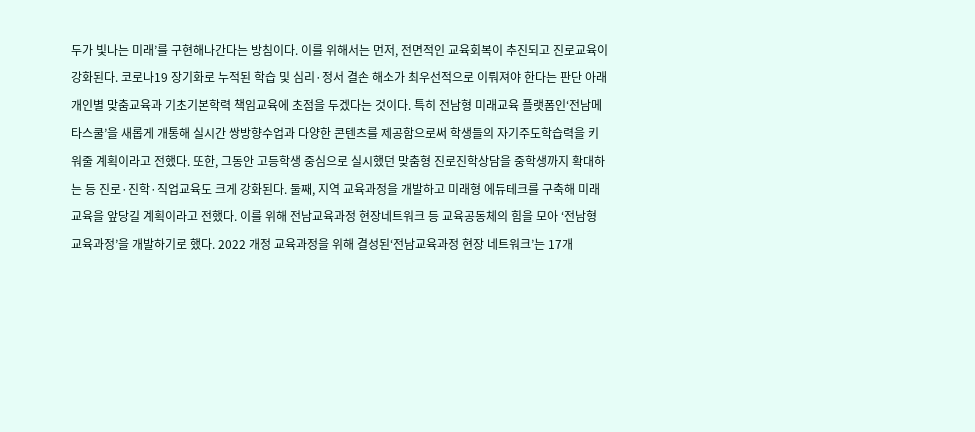두가 빛나는 미래’를 구현해나간다는 방침이다. 이를 위해서는 먼저, 전면적인 교육회복이 추진되고 진로교육이 강화된다. 코로나19 장기화로 누적된 학습 및 심리·정서 결손 해소가 최우선적으로 이뤄져야 한다는 판단 아래 개인별 맞춤교육과 기초기본학력 책임교육에 초점을 두겠다는 것이다. 특히 전남형 미래교육 플랫폼인‘전남메타스쿨’을 새롭게 개통해 실시간 쌍방향수업과 다양한 콘텐츠를 제공함으로써 학생들의 자기주도학습력을 키워줄 계획이라고 전했다. 또한, 그동안 고등학생 중심으로 실시했던 맞춤형 진로진학상담을 중학생까지 확대하는 등 진로·진학·직업교육도 크게 강화된다. 둘째, 지역 교육과정을 개발하고 미래형 에듀테크를 구축해 미래교육을 앞당길 계획이라고 전했다. 이를 위해 전남교육과정 현장네트워크 등 교육공동체의 힘을 모아 ‘전남형 교육과정’을 개발하기로 했다. 2022 개정 교육과정을 위해 결성된‘전남교육과정 현장 네트워크’는 17개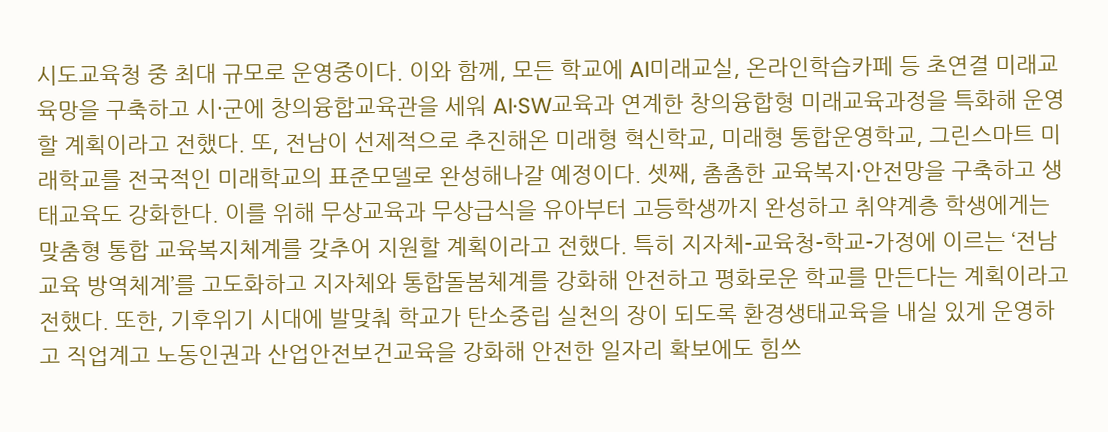시도교육청 중 최대 규모로 운영중이다. 이와 함께, 모든 학교에 AI미래교실, 온라인학습카페 등 초연결 미래교육망을 구축하고 시·군에 창의융합교육관을 세워 AI·SW교육과 연계한 창의융합형 미래교육과정을 특화해 운영할 계획이라고 전했다. 또, 전남이 선제적으로 추진해온 미래형 혁신학교, 미래형 통합운영학교, 그린스마트 미래학교를 전국적인 미래학교의 표준모델로 완성해나갈 예정이다. 셋째, 촘촘한 교육복지·안전망을 구축하고 생태교육도 강화한다. 이를 위해 무상교육과 무상급식을 유아부터 고등학생까지 완성하고 취약계층 학생에게는 맞춤형 통합 교육복지체계를 갖추어 지원할 계획이라고 전했다. 특히 지자체-교육청-학교-가정에 이르는 ‘전남교육 방역체계’를 고도화하고 지자체와 통합돌봄체계를 강화해 안전하고 평화로운 학교를 만든다는 계획이라고 전했다. 또한, 기후위기 시대에 발맞춰 학교가 탄소중립 실천의 장이 되도록 환경생태교육을 내실 있게 운영하고 직업계고 노동인권과 산업안전보건교육을 강화해 안전한 일자리 확보에도 힘쓰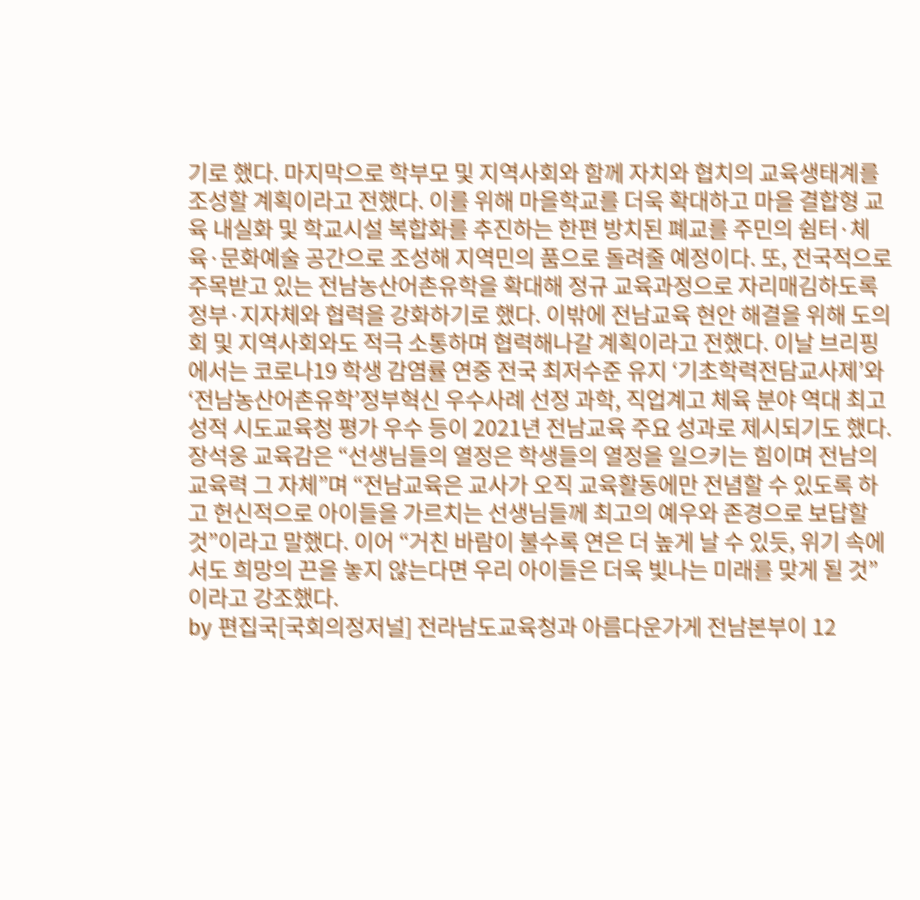기로 했다. 마지막으로 학부모 및 지역사회와 함께 자치와 협치의 교육생태계를 조성할 계획이라고 전했다. 이를 위해 마을학교를 더욱 확대하고 마을 결합형 교육 내실화 및 학교시설 복합화를 추진하는 한편 방치된 폐교를 주민의 쉼터·체육·문화예술 공간으로 조성해 지역민의 품으로 돌려줄 예정이다. 또, 전국적으로 주목받고 있는 전남농산어촌유학을 확대해 정규 교육과정으로 자리매김하도록 정부·지자체와 협력을 강화하기로 했다. 이밖에 전남교육 현안 해결을 위해 도의회 및 지역사회와도 적극 소통하며 협력해나갈 계획이라고 전했다. 이날 브리핑에서는 코로나19 학생 감염률 연중 전국 최저수준 유지 ‘기초학력전담교사제’와‘전남농산어촌유학’정부혁신 우수사례 선정 과학, 직업계고 체육 분야 역대 최고 성적 시도교육청 평가 우수 등이 2021년 전남교육 주요 성과로 제시되기도 했다. 장석웅 교육감은 “선생님들의 열정은 학생들의 열정을 일으키는 힘이며 전남의 교육력 그 자체”며 “전남교육은 교사가 오직 교육활동에만 전념할 수 있도록 하고 헌신적으로 아이들을 가르치는 선생님들께 최고의 예우와 존경으로 보답할 것”이라고 말했다. 이어 “거친 바람이 불수록 연은 더 높게 날 수 있듯, 위기 속에서도 희망의 끈을 놓지 않는다면 우리 아이들은 더욱 빛나는 미래를 맞게 될 것”이라고 강조했다.
by 편집국[국회의정저널] 전라남도교육청과 아름다운가게 전남본부이 12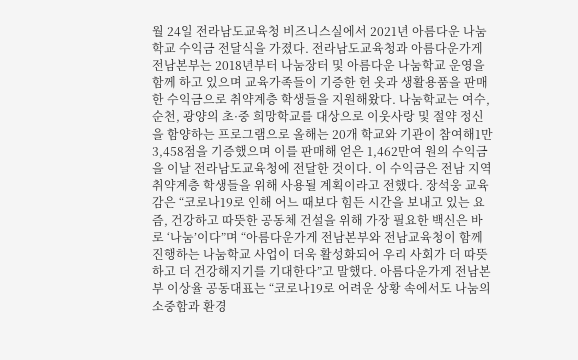월 24일 전라남도교육청 비즈니스실에서 2021년 아름다운 나눔학교 수익금 전달식을 가졌다. 전라남도교육청과 아름다운가게전남본부는 2018년부터 나눔장터 및 아름다운 나눔학교 운영을 함께 하고 있으며 교육가족들이 기증한 헌 옷과 생활용품을 판매한 수익금으로 취약계층 학생들을 지원해왔다. 나눔학교는 여수, 순천, 광양의 초·중 희망학교를 대상으로 이웃사랑 및 절약 정신을 함양하는 프로그램으로 올해는 20개 학교와 기관이 참여해1만 3,458점을 기증했으며 이를 판매해 얻은 1,462만여 원의 수익금을 이날 전라남도교육청에 전달한 것이다. 이 수익금은 전남 지역 취약계층 학생들을 위해 사용될 계획이라고 전했다. 장석웅 교육감은 “코로나19로 인해 어느 때보다 힘든 시간을 보내고 있는 요즘, 건강하고 따뜻한 공동체 건설을 위해 가장 필요한 백신은 바로 ‘나눔’이다”며 “아름다운가게 전남본부와 전남교육청이 함께 진행하는 나눔학교 사업이 더욱 활성화되어 우리 사회가 더 따뜻하고 더 건강해지기를 기대한다”고 말했다. 아름다운가게 전남본부 이상율 공동대표는 “코로나19로 어려운 상황 속에서도 나눔의 소중함과 환경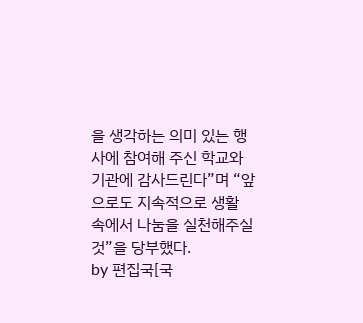을 생각하는 의미 있는 행사에 참여해 주신 학교와 기관에 감사드린다”며 “앞으로도 지속적으로 생활 속에서 나눔을 실천해주실 것”을 당부했다.
by 편집국[국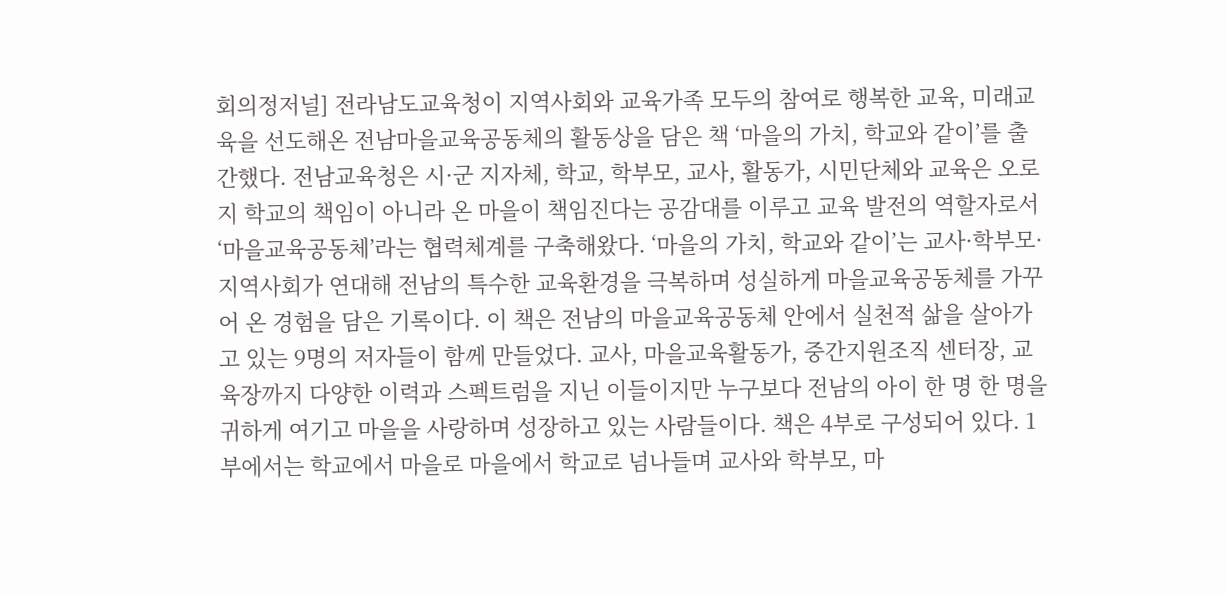회의정저널] 전라남도교육청이 지역사회와 교육가족 모두의 참여로 행복한 교육, 미래교육을 선도해온 전남마을교육공동체의 활동상을 담은 책 ‘마을의 가치, 학교와 같이’를 출간했다. 전남교육청은 시·군 지자체, 학교, 학부모, 교사, 활동가, 시민단체와 교육은 오로지 학교의 책임이 아니라 온 마을이 책임진다는 공감대를 이루고 교육 발전의 역할자로서 ‘마을교육공동체’라는 협력체계를 구축해왔다. ‘마을의 가치, 학교와 같이’는 교사·학부모·지역사회가 연대해 전남의 특수한 교육환경을 극복하며 성실하게 마을교육공동체를 가꾸어 온 경험을 담은 기록이다. 이 책은 전남의 마을교육공동체 안에서 실천적 삶을 살아가고 있는 9명의 저자들이 함께 만들었다. 교사, 마을교육활동가, 중간지원조직 센터장, 교육장까지 다양한 이력과 스펙트럼을 지닌 이들이지만 누구보다 전남의 아이 한 명 한 명을 귀하게 여기고 마을을 사랑하며 성장하고 있는 사람들이다. 책은 4부로 구성되어 있다. 1부에서는 학교에서 마을로 마을에서 학교로 넘나들며 교사와 학부모, 마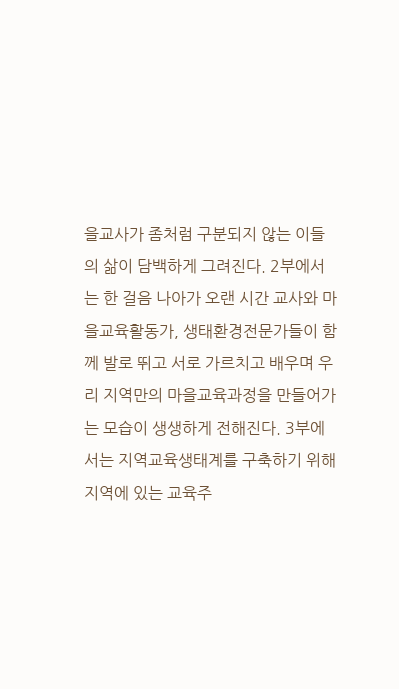을교사가 좀처럼 구분되지 않는 이들의 삶이 담백하게 그려진다. 2부에서는 한 걸음 나아가 오랜 시간 교사와 마을교육활동가, 생태환경전문가들이 함께 발로 뛰고 서로 가르치고 배우며 우리 지역만의 마을교육과정을 만들어가는 모습이 생생하게 전해진다. 3부에서는 지역교육생태계를 구축하기 위해 지역에 있는 교육주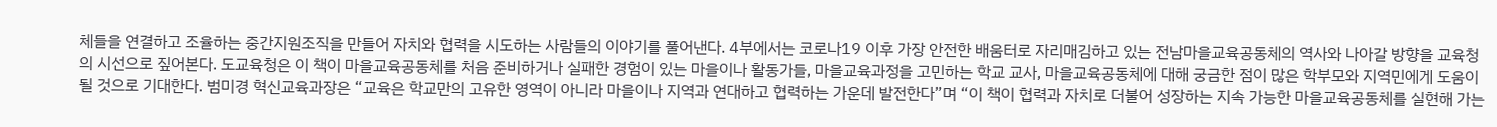체들을 연결하고 조율하는 중간지원조직을 만들어 자치와 협력을 시도하는 사람들의 이야기를 풀어낸다. 4부에서는 코로나19 이후 가장 안전한 배움터로 자리매김하고 있는 전남마을교육공동체의 역사와 나아갈 방향을 교육청의 시선으로 짚어본다. 도교육청은 이 책이 마을교육공동체를 처음 준비하거나 실패한 경험이 있는 마을이나 활동가들, 마을교육과정을 고민하는 학교 교사, 마을교육공동체에 대해 궁금한 점이 많은 학부모와 지역민에게 도움이 될 것으로 기대한다. 범미경 혁신교육과장은 “교육은 학교만의 고유한 영역이 아니라 마을이나 지역과 연대하고 협력하는 가운데 발전한다”며 “이 책이 협력과 자치로 더불어 성장하는 지속 가능한 마을교육공동체를 실현해 가는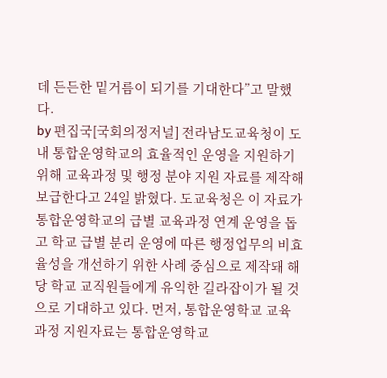데 든든한 밑거름이 되기를 기대한다”고 말했다.
by 편집국[국회의정저널] 전라남도교육청이 도내 통합운영학교의 효율적인 운영을 지원하기 위해 교육과정 및 행정 분야 지원 자료를 제작해 보급한다고 24일 밝혔다. 도교육청은 이 자료가 통합운영학교의 급별 교육과정 연계 운영을 돕고 학교 급별 분리 운영에 따른 행정업무의 비효율성을 개선하기 위한 사례 중심으로 제작돼 해당 학교 교직원들에게 유익한 길라잡이가 될 것으로 기대하고 있다. 먼저, 통합운영학교 교육과정 지원자료는 통합운영학교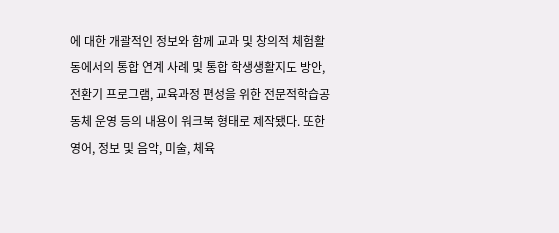에 대한 개괄적인 정보와 함께 교과 및 창의적 체험활동에서의 통합 연계 사례 및 통합 학생생활지도 방안, 전환기 프로그램, 교육과정 편성을 위한 전문적학습공동체 운영 등의 내용이 워크북 형태로 제작됐다. 또한 영어, 정보 및 음악, 미술, 체육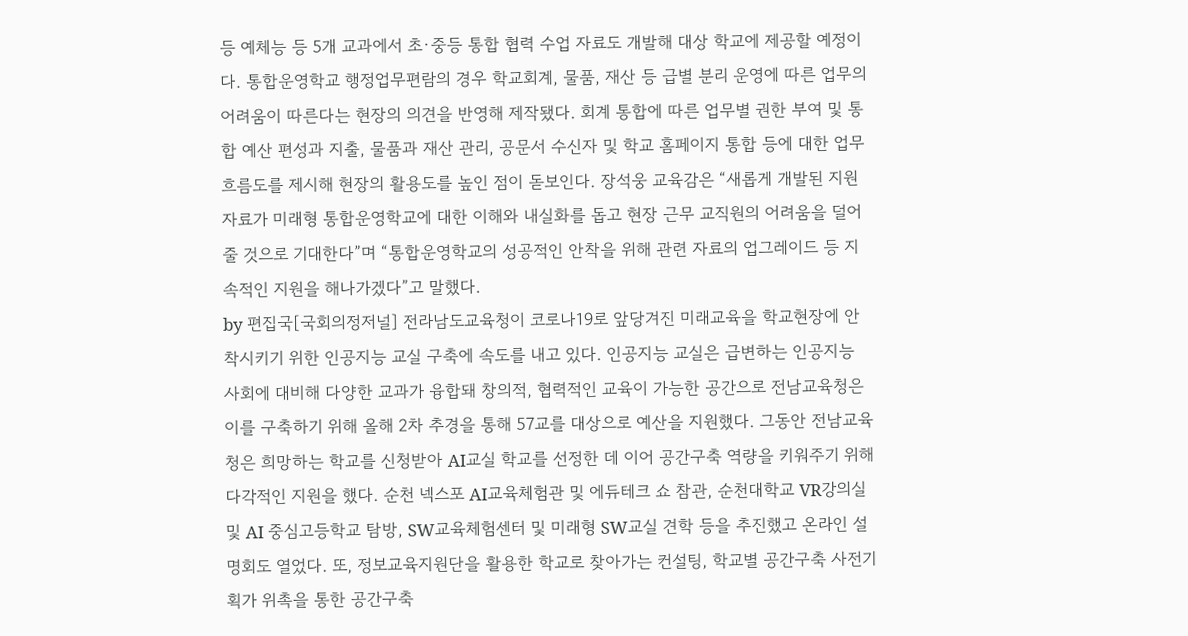등 예체능 등 5개 교과에서 초·중등 통합 협력 수업 자료도 개발해 대상 학교에 제공할 예정이다. 통합운영학교 행정업무편람의 경우 학교회계, 물품, 재산 등 급별 분리 운영에 따른 업무의 어려움이 따른다는 현장의 의견을 반영해 제작됐다. 회계 통합에 따른 업무별 권한 부여 및 통합 예산 편성과 지출, 물품과 재산 관리, 공문서 수신자 및 학교 홈페이지 통합 등에 대한 업무 흐름도를 제시해 현장의 활용도를 높인 점이 돋보인다. 장석웅 교육감은 “새롭게 개발된 지원 자료가 미래형 통합운영학교에 대한 이해와 내실화를 돕고 현장 근무 교직원의 어려움을 덜어줄 것으로 기대한다”며 “통합운영학교의 성공적인 안착을 위해 관련 자료의 업그레이드 등 지속적인 지원을 해나가겠다”고 말했다.
by 편집국[국회의정저널] 전라남도교육청이 코로나19로 앞당겨진 미래교육을 학교현장에 안착시키기 위한 인공지능 교실 구축에 속도를 내고 있다. 인공지능 교실은 급변하는 인공지능 사회에 대비해 다양한 교과가 융합돼 창의적, 협력적인 교육이 가능한 공간으로 전남교육청은 이를 구축하기 위해 올해 2차 추경을 통해 57교를 대상으로 예산을 지원했다. 그동안 전남교육청은 희망하는 학교를 신청받아 AI교실 학교를 선정한 데 이어 공간구축 역량을 키워주기 위해 다각적인 지원을 했다. 순천 넥스포 AI교육체험관 및 에듀테크 쇼 참관, 순천대학교 VR강의실 및 AI 중심고등학교 탐방, SW교육체험센터 및 미래형 SW교실 견학 등을 추진했고 온라인 설명회도 열었다. 또, 정보교육지원단을 활용한 학교로 찾아가는 컨설팅, 학교별 공간구축 사전기획가 위촉을 통한 공간구축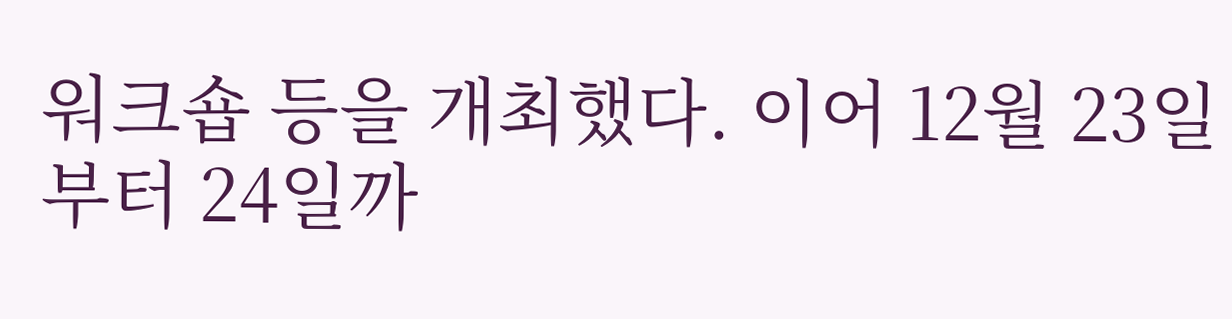워크숍 등을 개최했다. 이어 12월 23일부터 24일까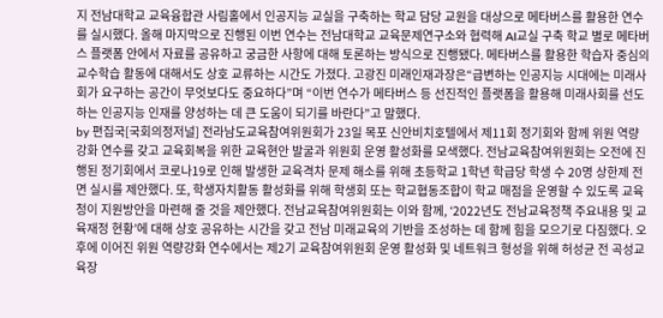지 전남대학교 교육융합관 사림홀에서 인공지능 교실을 구축하는 학교 담당 교원을 대상으로 메타버스를 활용한 연수를 실시했다. 올해 마지막으로 진행된 이번 연수는 전남대학교 교육문제연구소와 협력해 AI교실 구축 학교 별로 메타버스 플랫폼 안에서 자료를 공유하고 궁금한 사항에 대해 토론하는 방식으로 진행됐다. 메타버스를 활용한 학습자 중심의 교수학습 활동에 대해서도 상호 교류하는 시간도 가졌다. 고광진 미래인재과장은“급변하는 인공지능 시대에는 미래사회가 요구하는 공간이 무엇보다도 중요하다”며 “이번 연수가 메타버스 등 선진적인 플랫폼을 활용해 미래사회를 선도하는 인공지능 인재를 양성하는 데 큰 도움이 되기를 바란다”고 말했다.
by 편집국[국회의정저널] 전라남도교육참여위원회가 23일 목포 신안비치호텔에서 제11회 정기회와 함께 위원 역량 강화 연수를 갖고 교육회복을 위한 교육현안 발굴과 위원회 운영 활성화를 모색했다. 전남교육참여위원회는 오전에 진행된 정기회에서 코로나19로 인해 발생한 교육격차 문제 해소를 위해 초등학교 1학년 학급당 학생 수 20명 상한제 전면 실시를 제안했다. 또, 학생자치활동 활성화를 위해 학생회 또는 학교협동조합이 학교 매점을 운영할 수 있도록 교육청이 지원방안을 마련해 줄 것을 제안했다. 전남교육참여위원회는 이와 함께, ‘2022년도 전남교육정책 주요내용 및 교육재정 현황’에 대해 상호 공유하는 시간을 갖고 전남 미래교육의 기반을 조성하는 데 함께 힘을 모으기로 다짐했다. 오후에 이어진 위원 역량강화 연수에서는 제2기 교육참여위원회 운영 활성화 및 네트워크 형성을 위해 허성균 전 곡성교육장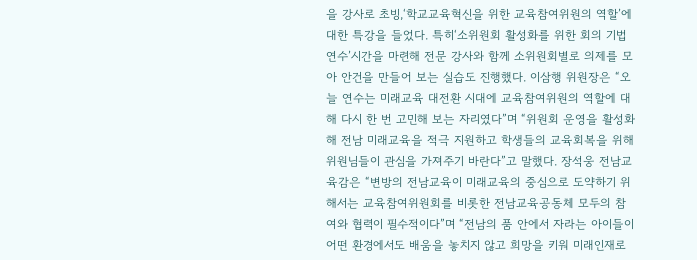을 강사로 초빙,‘학교교육혁신을 위한 교육참여위원의 역할’에 대한 특강을 들었다. 특히‘소위원회 활성화를 위한 회의 기법 연수’시간을 마련해 전문 강사와 함께 소위원회별로 의제를 모아 안건을 만들어 보는 실습도 진행했다. 이삼행 위원장은 “오늘 연수는 미래교육 대전환 시대에 교육참여위원의 역할에 대해 다시 한 번 고민해 보는 자리였다”며 “위원회 운영을 활성화해 전남 미래교육을 적극 지원하고 학생들의 교육회복을 위해 위원님들이 관심을 가져주기 바란다”고 말했다. 장석웅 전남교육감은 “변방의 전남교육이 미래교육의 중심으로 도약하기 위해서는 교육참여위원회를 비롯한 전남교육공동체 모두의 참여와 협력이 필수적이다”며 “전남의 품 안에서 자라는 아이들이 어떤 환경에서도 배움을 놓치지 않고 희망을 키워 미래인재로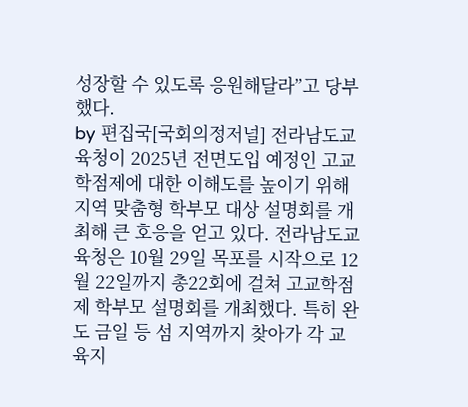성장할 수 있도록 응원해달라”고 당부했다.
by 편집국[국회의정저널] 전라남도교육청이 2025년 전면도입 예정인 고교학점제에 대한 이해도를 높이기 위해 지역 맞춤형 학부모 대상 설명회를 개최해 큰 호응을 얻고 있다. 전라남도교육청은 10월 29일 목포를 시작으로 12월 22일까지 총22회에 걸쳐 고교학점제 학부모 설명회를 개최했다. 특히 완도 금일 등 섬 지역까지 찾아가 각 교육지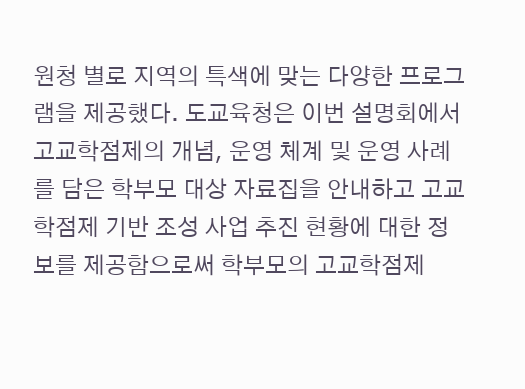원청 별로 지역의 특색에 맞는 다양한 프로그램을 제공했다. 도교육청은 이번 설명회에서 고교학점제의 개념, 운영 체계 및 운영 사례를 담은 학부모 대상 자료집을 안내하고 고교학점제 기반 조성 사업 추진 현황에 대한 정보를 제공함으로써 학부모의 고교학점제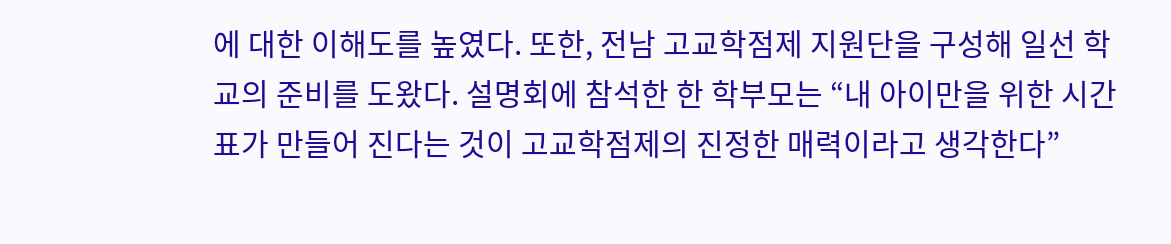에 대한 이해도를 높였다. 또한, 전남 고교학점제 지원단을 구성해 일선 학교의 준비를 도왔다. 설명회에 참석한 한 학부모는 “내 아이만을 위한 시간표가 만들어 진다는 것이 고교학점제의 진정한 매력이라고 생각한다”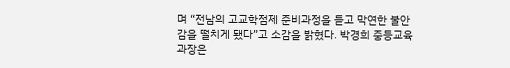며 “전남의 고교학점제 준비과정을 듣고 막연한 불안감을 떨치게 됐다”고 소감을 밝혔다. 박경희 중등교육과장은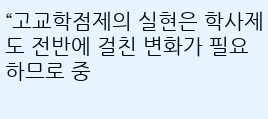“고교학점제의 실현은 학사제도 전반에 걸친 변화가 필요하므로 중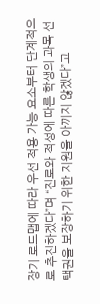장기 로드맵에 따라 우선 적용 가능 요소부터 단계적으로 추진하겠다”며 “진로와 적성에 따른 학생의 과목 선택권을 보장하기 위한 지원을 아끼지 않겠다”고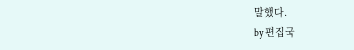말했다.
by 편집국